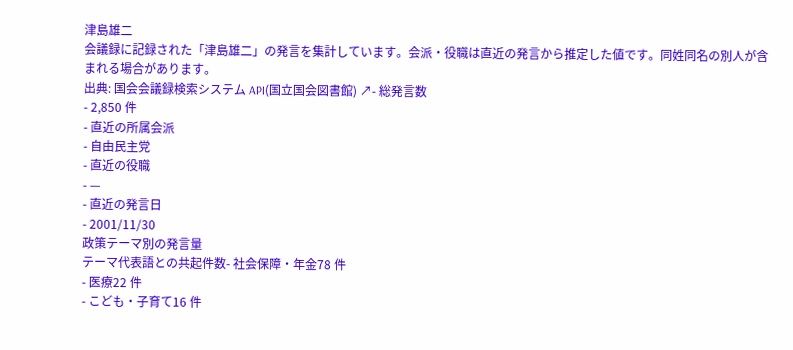津島雄二
会議録に記録された「津島雄二」の発言を集計しています。会派・役職は直近の発言から推定した値です。同姓同名の別人が含まれる場合があります。
出典: 国会会議録検索システム API(国立国会図書館) ↗- 総発言数
- 2,850 件
- 直近の所属会派
- 自由民主党
- 直近の役職
- —
- 直近の発言日
- 2001/11/30
政策テーマ別の発言量
テーマ代表語との共起件数- 社会保障・年金78 件
- 医療22 件
- こども・子育て16 件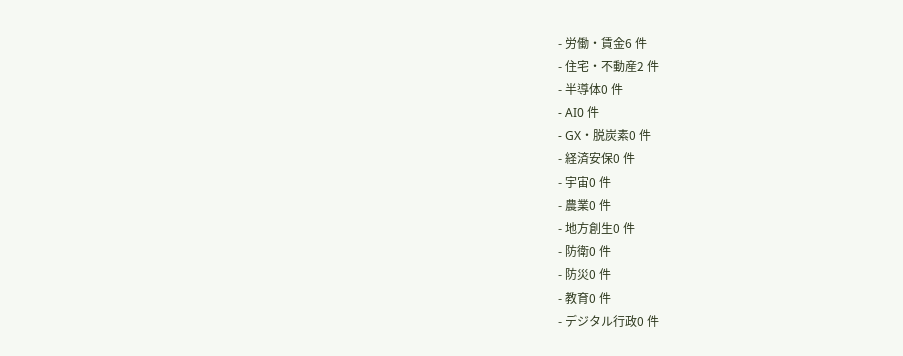- 労働・賃金6 件
- 住宅・不動産2 件
- 半導体0 件
- AI0 件
- GX・脱炭素0 件
- 経済安保0 件
- 宇宙0 件
- 農業0 件
- 地方創生0 件
- 防衛0 件
- 防災0 件
- 教育0 件
- デジタル行政0 件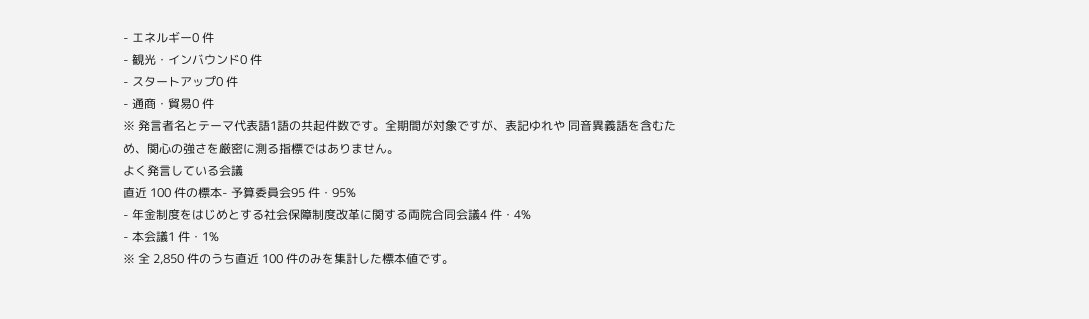- エネルギー0 件
- 観光・インバウンド0 件
- スタートアップ0 件
- 通商・貿易0 件
※ 発言者名とテーマ代表語1語の共起件数です。全期間が対象ですが、表記ゆれや 同音異義語を含むため、関心の強さを厳密に測る指標ではありません。
よく発言している会議
直近 100 件の標本- 予算委員会95 件・95%
- 年金制度をはじめとする社会保障制度改革に関する両院合同会議4 件・4%
- 本会議1 件・1%
※ 全 2,850 件のうち直近 100 件のみを集計した標本値です。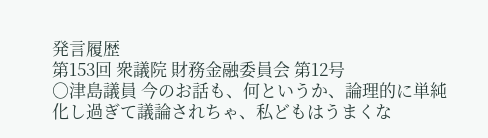発言履歴
第153回 衆議院 財務金融委員会 第12号
○津島議員 今のお話も、何というか、論理的に単純化し過ぎて議論されちゃ、私どもはうまくな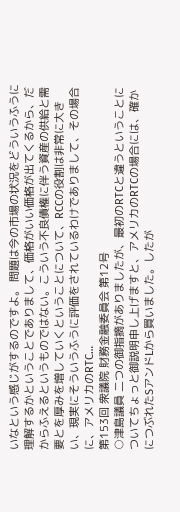いなという感じがするのですよ。 問題は今の市場の状況をどういうふうに理解するかということでありまして、価格がいい価格が出てくるから、だからふえるというものではない。こういう不良債権に伴う資産の供給と需要とを厚みを増していくということについて、RCCの役割は非常に大きい、現実にそういうふうに評価をされているわけでありまして、その場合に、アメリカのRTC…
第153回 衆議院 財務金融委員会 第12号
○津島議員 二つの御指摘がありましたが、最初のRTCと違うということについてちょっと御説明申し上げますと、アメリカのRTCの場合には、確かにつぶれたSアンドLから買いました。したが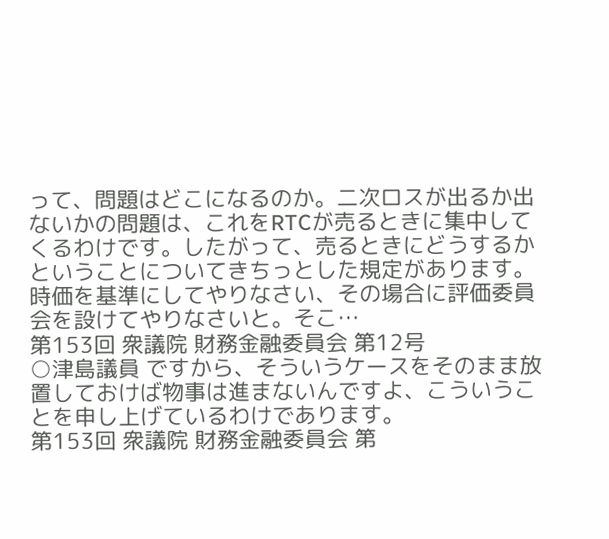って、問題はどこになるのか。二次ロスが出るか出ないかの問題は、これをRTCが売るときに集中してくるわけです。したがって、売るときにどうするかということについてきちっとした規定があります。時価を基準にしてやりなさい、その場合に評価委員会を設けてやりなさいと。そこ…
第153回 衆議院 財務金融委員会 第12号
○津島議員 ですから、そういうケースをそのまま放置しておけば物事は進まないんですよ、こういうことを申し上げているわけであります。
第153回 衆議院 財務金融委員会 第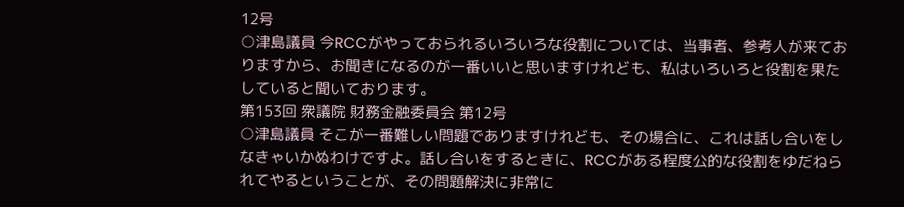12号
○津島議員 今RCCがやっておられるいろいろな役割については、当事者、参考人が来ておりますから、お聞きになるのが一番いいと思いますけれども、私はいろいろと役割を果たしていると聞いております。
第153回 衆議院 財務金融委員会 第12号
○津島議員 そこが一番難しい問題でありますけれども、その場合に、これは話し合いをしなきゃいかぬわけですよ。話し合いをするときに、RCCがある程度公的な役割をゆだねられてやるということが、その問題解決に非常に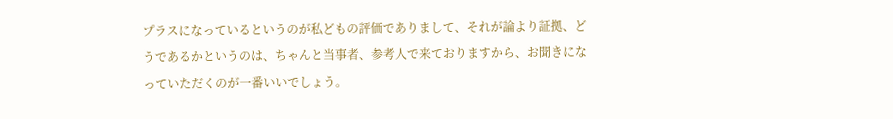プラスになっているというのが私どもの評価でありまして、それが論より証拠、どうであるかというのは、ちゃんと当事者、参考人で来ておりますから、お聞きになっていただくのが一番いいでしょう。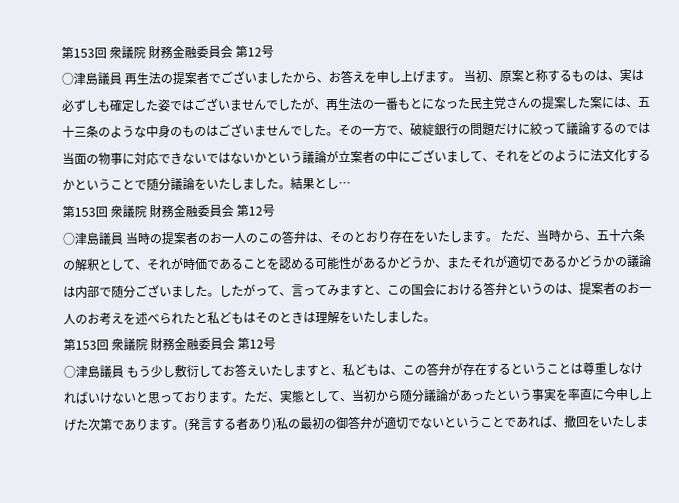第153回 衆議院 財務金融委員会 第12号
○津島議員 再生法の提案者でございましたから、お答えを申し上げます。 当初、原案と称するものは、実は必ずしも確定した姿ではございませんでしたが、再生法の一番もとになった民主党さんの提案した案には、五十三条のような中身のものはございませんでした。その一方で、破綻銀行の問題だけに絞って議論するのでは当面の物事に対応できないではないかという議論が立案者の中にございまして、それをどのように法文化するかということで随分議論をいたしました。結果とし…
第153回 衆議院 財務金融委員会 第12号
○津島議員 当時の提案者のお一人のこの答弁は、そのとおり存在をいたします。 ただ、当時から、五十六条の解釈として、それが時価であることを認める可能性があるかどうか、またそれが適切であるかどうかの議論は内部で随分ございました。したがって、言ってみますと、この国会における答弁というのは、提案者のお一人のお考えを述べられたと私どもはそのときは理解をいたしました。
第153回 衆議院 財務金融委員会 第12号
○津島議員 もう少し敷衍してお答えいたしますと、私どもは、この答弁が存在するということは尊重しなければいけないと思っております。ただ、実態として、当初から随分議論があったという事実を率直に今申し上げた次第であります。(発言する者あり)私の最初の御答弁が適切でないということであれば、撤回をいたしま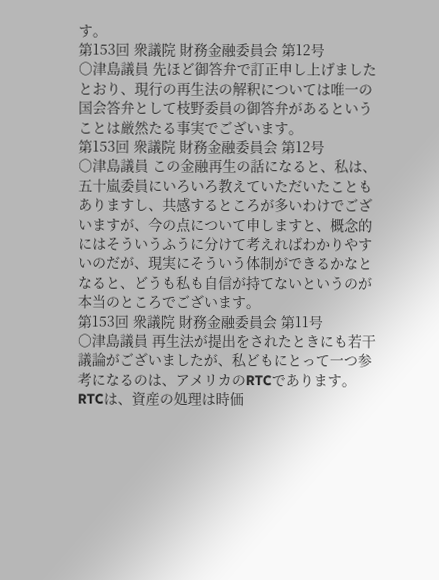す。
第153回 衆議院 財務金融委員会 第12号
○津島議員 先ほど御答弁で訂正申し上げましたとおり、現行の再生法の解釈については唯一の国会答弁として枝野委員の御答弁があるということは厳然たる事実でございます。
第153回 衆議院 財務金融委員会 第12号
○津島議員 この金融再生の話になると、私は、五十嵐委員にいろいろ教えていただいたこともありますし、共感するところが多いわけでございますが、今の点について申しますと、概念的にはそういうふうに分けて考えればわかりやすいのだが、現実にそういう体制ができるかなとなると、どうも私も自信が持てないというのが本当のところでございます。
第153回 衆議院 財務金融委員会 第11号
○津島議員 再生法が提出をされたときにも若干議論がございましたが、私どもにとって一つ参考になるのは、アメリカのRTCであります。 RTCは、資産の処理は時価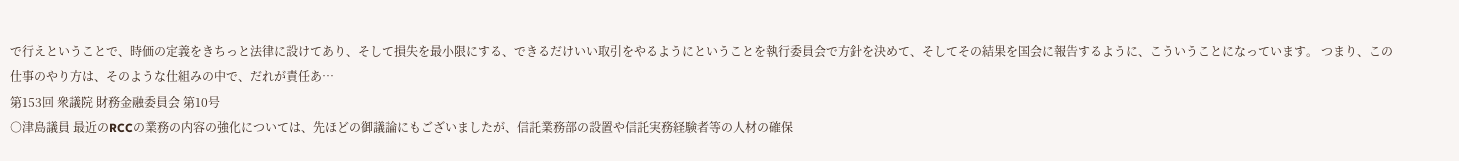で行えということで、時価の定義をきちっと法律に設けてあり、そして損失を最小限にする、できるだけいい取引をやるようにということを執行委員会で方針を決めて、そしてその結果を国会に報告するように、こういうことになっています。 つまり、この仕事のやり方は、そのような仕組みの中で、だれが責任あ…
第153回 衆議院 財務金融委員会 第10号
○津島議員 最近のRCCの業務の内容の強化については、先ほどの御議論にもございましたが、信託業務部の設置や信託実務経験者等の人材の確保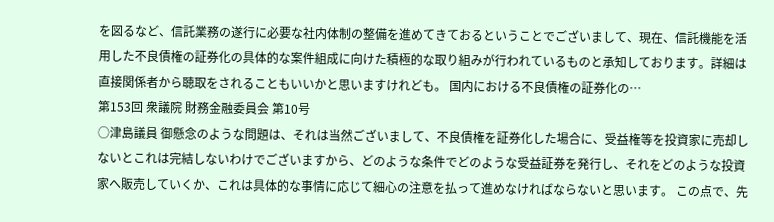を図るなど、信託業務の遂行に必要な社内体制の整備を進めてきておるということでございまして、現在、信託機能を活用した不良債権の証券化の具体的な案件組成に向けた積極的な取り組みが行われているものと承知しております。詳細は直接関係者から聴取をされることもいいかと思いますけれども。 国内における不良債権の証券化の…
第153回 衆議院 財務金融委員会 第10号
○津島議員 御懸念のような問題は、それは当然ございまして、不良債権を証券化した場合に、受益権等を投資家に売却しないとこれは完結しないわけでございますから、どのような条件でどのような受益証券を発行し、それをどのような投資家へ販売していくか、これは具体的な事情に応じて細心の注意を払って進めなければならないと思います。 この点で、先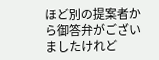ほど別の提案者から御答弁がございましたけれど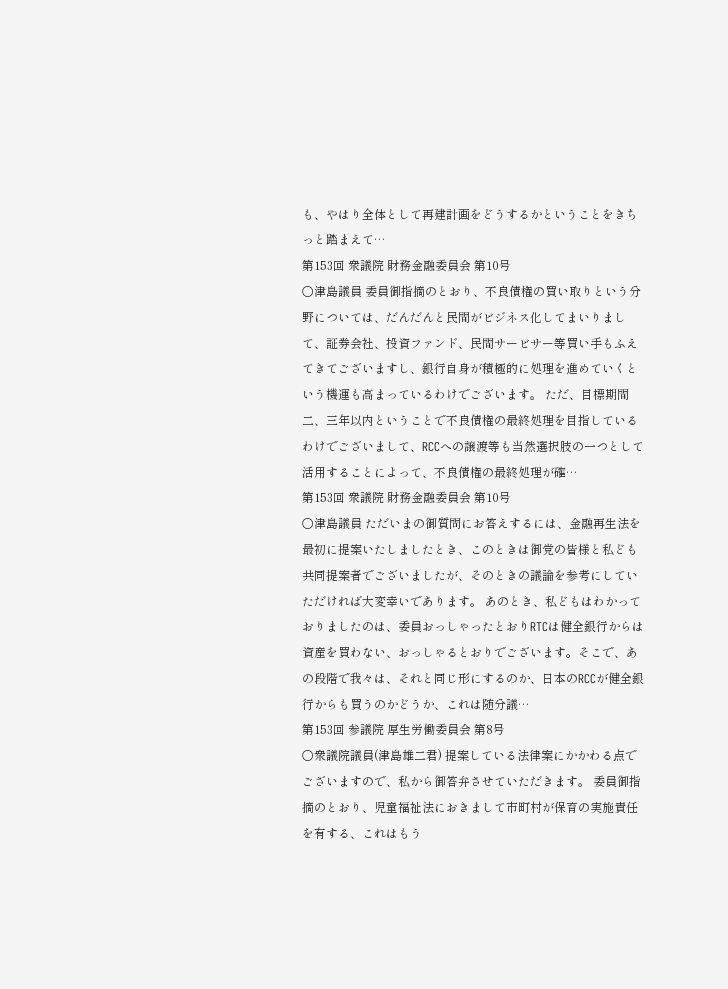も、やはり全体として再建計画をどうするかということをきちっと踏まえて…
第153回 衆議院 財務金融委員会 第10号
○津島議員 委員御指摘のとおり、不良債権の買い取りという分野については、だんだんと民間がビジネス化してまいりまして、証券会社、投資ファンド、民間サービサー等買い手もふえてきてございますし、銀行自身が積極的に処理を進めていくという機運も高まっているわけでございます。 ただ、目標期間二、三年以内ということで不良債権の最終処理を目指しているわけでございまして、RCCへの譲渡等も当然選択肢の一つとして活用することによって、不良債権の最終処理が確…
第153回 衆議院 財務金融委員会 第10号
○津島議員 ただいまの御質問にお答えするには、金融再生法を最初に提案いたしましたとき、このときは御党の皆様と私ども共同提案者でございましたが、そのときの議論を参考にしていただければ大変幸いであります。 あのとき、私どもはわかっておりましたのは、委員おっしゃったとおりRTCは健全銀行からは資産を買わない、おっしゃるとおりでございます。そこで、あの段階で我々は、それと同じ形にするのか、日本のRCCが健全銀行からも買うのかどうか、これは随分議…
第153回 参議院 厚生労働委員会 第8号
○衆議院議員(津島雄二君) 提案している法律案にかかわる点でございますので、私から御答弁させていただきます。 委員御指摘のとおり、児童福祉法におきまして市町村が保育の実施責任を有する、これはもう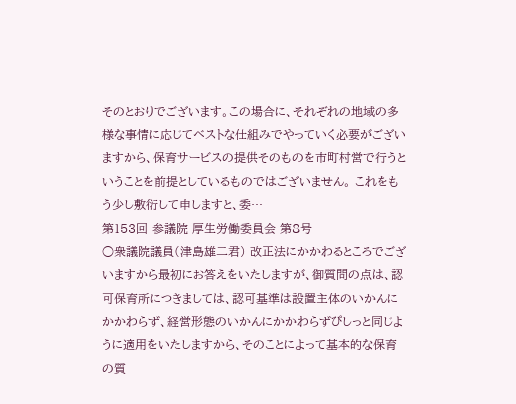そのとおりでございます。この場合に、それぞれの地域の多様な事情に応じてベストな仕組みでやっていく必要がございますから、保育サービスの提供そのものを市町村営で行うということを前提としているものではございません。 これをもう少し敷衍して申しますと、委…
第153回 参議院 厚生労働委員会 第8号
○衆議院議員(津島雄二君) 改正法にかかわるところでございますから最初にお答えをいたしますが、御質問の点は、認可保育所につきましては、認可基準は設置主体のいかんにかかわらず、経営形態のいかんにかかわらずぴしっと同じように適用をいたしますから、そのことによって基本的な保育の質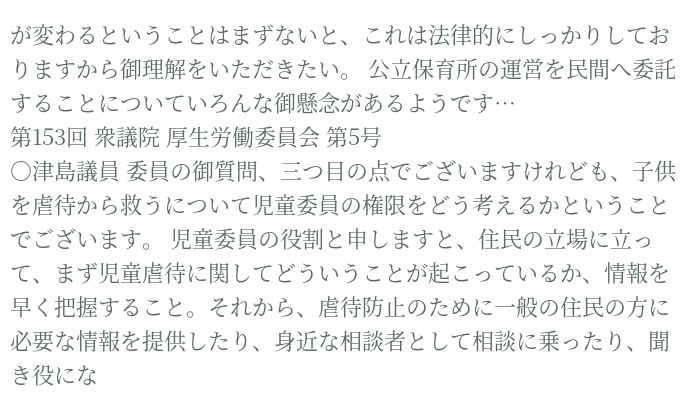が変わるということはまずないと、これは法律的にしっかりしておりますから御理解をいただきたい。 公立保育所の運営を民間へ委託することについていろんな御懸念があるようです…
第153回 衆議院 厚生労働委員会 第5号
○津島議員 委員の御質問、三つ目の点でございますけれども、子供を虐待から救うについて児童委員の権限をどう考えるかということでございます。 児童委員の役割と申しますと、住民の立場に立って、まず児童虐待に関してどういうことが起こっているか、情報を早く把握すること。それから、虐待防止のために一般の住民の方に必要な情報を提供したり、身近な相談者として相談に乗ったり、聞き役にな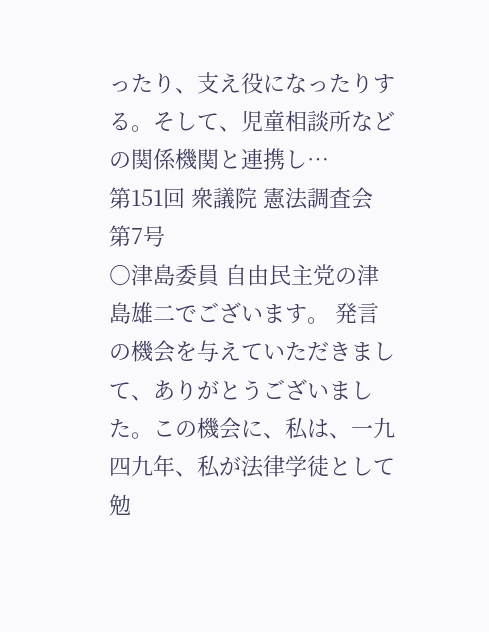ったり、支え役になったりする。そして、児童相談所などの関係機関と連携し…
第151回 衆議院 憲法調査会 第7号
○津島委員 自由民主党の津島雄二でございます。 発言の機会を与えていただきまして、ありがとうございました。この機会に、私は、一九四九年、私が法律学徒として勉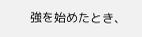強を始めたとき、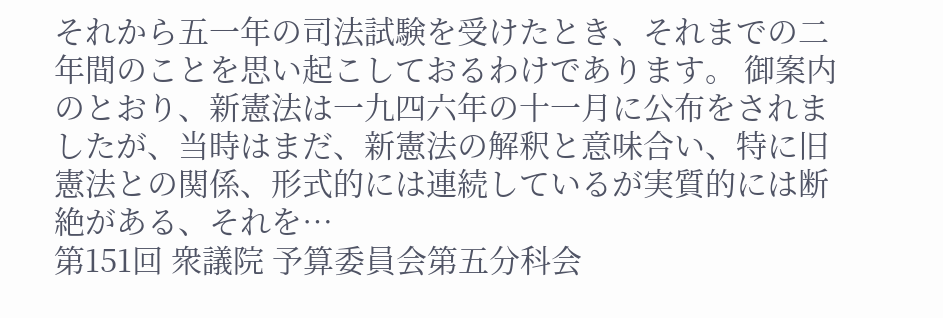それから五一年の司法試験を受けたとき、それまでの二年間のことを思い起こしておるわけであります。 御案内のとおり、新憲法は一九四六年の十一月に公布をされましたが、当時はまだ、新憲法の解釈と意味合い、特に旧憲法との関係、形式的には連続しているが実質的には断絶がある、それを…
第151回 衆議院 予算委員会第五分科会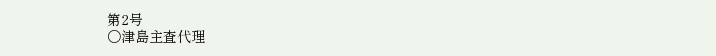第2号
○津島主査代理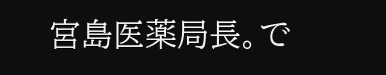宮島医薬局長。で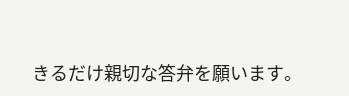きるだけ親切な答弁を願います。